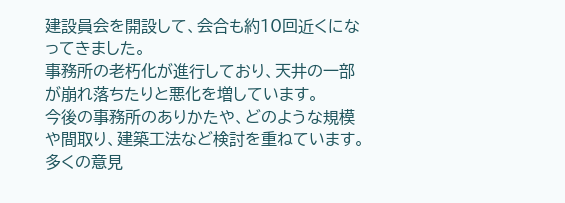建設員会を開設して、会合も約10回近くになってきました。
事務所の老朽化が進行しており、天井の一部が崩れ落ちたりと悪化を増しています。
今後の事務所のありかたや、どのような規模や間取り、建築工法など検討を重ねています。
多くの意見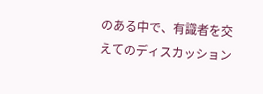のある中で、有識者を交えてのディスカッション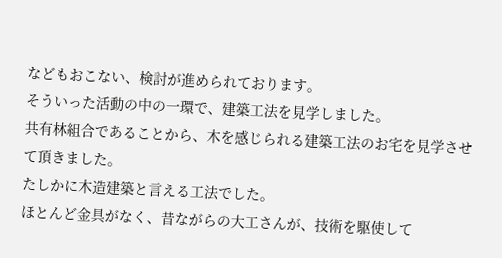などもおこない、検討が進められております。
そういった活動の中の一環で、建築工法を見学しました。
共有林組合であることから、木を感じられる建築工法のお宅を見学させて頂きました。
たしかに木造建築と言える工法でした。
ほとんど金具がなく、昔ながらの大工さんが、技術を駆使して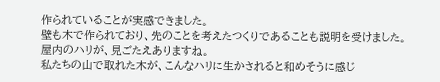作られていることが実感できました。
壁も木で作られており、先のことを考えたつくりであることも説明を受けました。
屋内のハリが、見ごたえありますね。
私たちの山で取れた木が、こんなハリに生かされると和めそうに感じ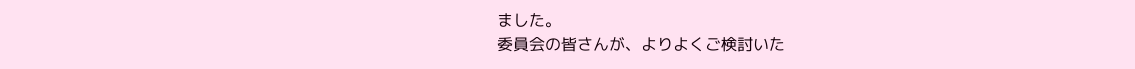ました。
委員会の皆さんが、よりよくご検討いた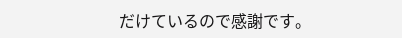だけているので感謝です。